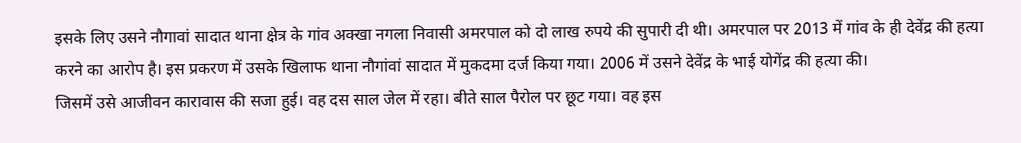इसके लिए उसने नौगावां सादात थाना क्षेत्र के गांव अक्खा नगला निवासी अमरपाल को दो लाख रुपये की सुपारी दी थी। अमरपाल पर 2013 में गांव के ही देवेंद्र की हत्या करने का आरोप है। इस प्रकरण में उसके खिलाफ थाना नौगांवां सादात में मुकदमा दर्ज किया गया। 2006 में उसने देवेंद्र के भाई योगेंद्र की हत्या की।
जिसमें उसे आजीवन कारावास की सजा हुई। वह दस साल जेल में रहा। बीते साल पैरोल पर छूट गया। वह इस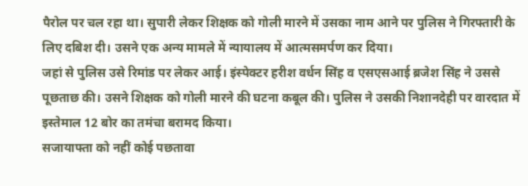पैरोल पर चल रहा था। सुपारी लेकर शिक्षक को गोली मारने में उसका नाम आने पर पुलिस ने गिरफ्तारी के लिए दबिश दी। उसने एक अन्य मामले में न्यायालय में आत्मसमर्पण कर दिया।
जहां से पुलिस उसे रिमांड पर लेकर आई। इंस्पेक्टर हरीश वर्धन सिंह व एसएसआई ब्रजेश सिंह ने उससे पूछताछ की। उसने शिक्षक को गोली मारने की घटना कबूल की। पुलिस ने उसकी निशानदेही पर वारदात में इस्तेमाल 12 बोर का तमंचा बरामद किया।
सजायाफ्ता को नहीं कोई पछतावा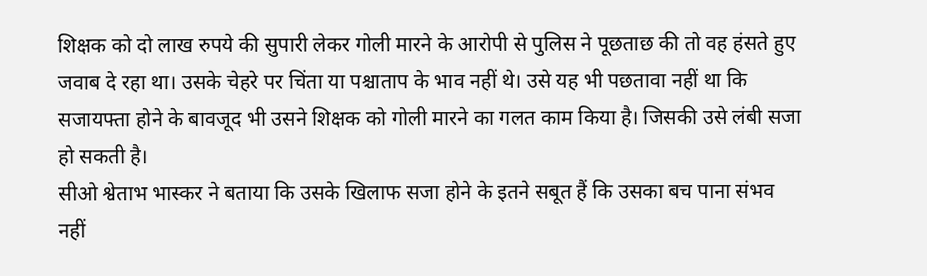शिक्षक को दो लाख रुपये की सुपारी लेकर गोली मारने के आरोपी से पुलिस ने पूछताछ की तो वह हंसते हुए जवाब दे रहा था। उसके चेहरे पर चिंता या पश्चाताप के भाव नहीं थे। उसे यह भी पछतावा नहीं था कि सजायफ्ता होने के बावजूद भी उसने शिक्षक को गोली मारने का गलत काम किया है। जिसकी उसे लंबी सजा हो सकती है।
सीओ श्वेताभ भास्कर ने बताया कि उसके खिलाफ सजा होने के इतने सबूत हैं कि उसका बच पाना संभव नहीं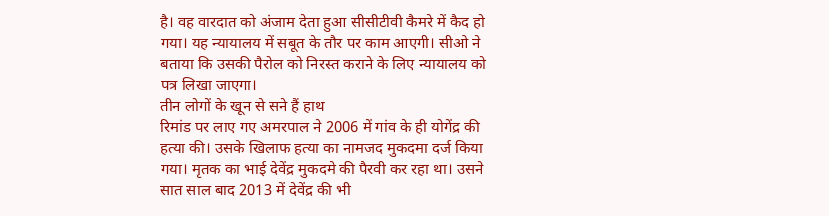है। वह वारदात को अंजाम देता हुआ सीसीटीवी कैमरे में कैद हो गया। यह न्यायालय में सबूत के तौर पर काम आएगी। सीओ ने बताया कि उसकी पैरोल को निरस्त कराने के लिए न्यायालय को पत्र लिखा जाएगा।
तीन लोगों के खून से सने हैं हाथ
रिमांड पर लाए गए अमरपाल ने 2006 में गांव के ही योगेंद्र की हत्या की। उसके खिलाफ हत्या का नामजद मुकदमा दर्ज किया गया। मृतक का भाई देवेंद्र मुकदमे की पैरवी कर रहा था। उसने सात साल बाद 2013 में देवेंद्र की भी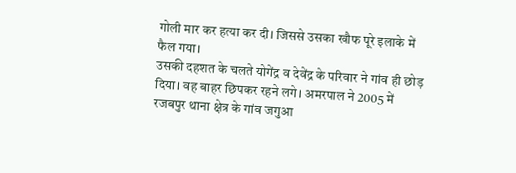गोली मार कर हत्या कर दी। जिससे उसका खौफ पूरे इलाके में फैल गया।
उसकी दहशत के चलते योगेंद्र व देवेंद्र के परिवार ने गांव ही छोड़ दिया। वह बाहर छिपकर रहने लगे। अमरपाल ने 2005 में रजबपुर थाना क्षेत्र के गांव जगुआ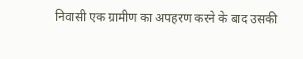निवासी एक ग्रामीण का अपहरण करने के बाद उसकी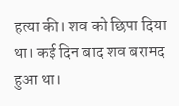हत्या की। शव को छिपा दिया था। कई दिन बाद शव बरामद हुआ था।